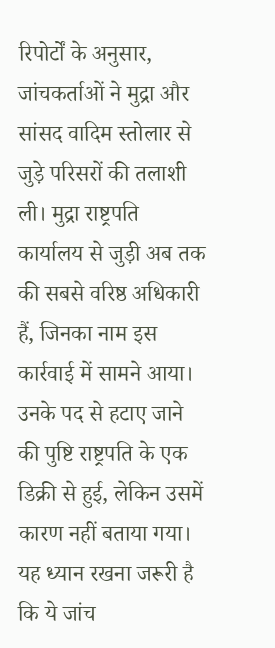रिपोर्टों के अनुसार, जांचकर्ताओं ने मुद्रा और सांसद वादिम स्तोलार से जुड़े परिसरों की तलाशी ली। मुद्रा राष्ट्रपति कार्यालय से जुड़ी अब तक की सबसे वरिष्ठ अधिकारी हैं, जिनका नाम इस कार्रवाई में सामने आया। उनके पद से हटाए जाने की पुष्टि राष्ट्रपति के एक डिक्री से हुई, लेकिन उसमें कारण नहीं बताया गया।
यह ध्यान रखना जरूरी है कि ये जांच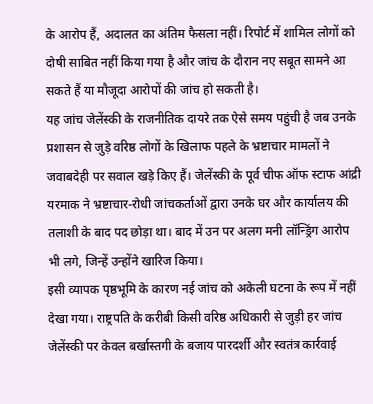के आरोप हैं, अदालत का अंतिम फैसला नहीं। रिपोर्ट में शामिल लोगों को दोषी साबित नहीं किया गया है और जांच के दौरान नए सबूत सामने आ सकते हैं या मौजूदा आरोपों की जांच हो सकती है।
यह जांच जेलेंस्की के राजनीतिक दायरे तक ऐसे समय पहुंची है जब उनके प्रशासन से जुड़े वरिष्ठ लोगों के खिलाफ पहले के भ्रष्टाचार मामलों ने जवाबदेही पर सवाल खड़े किए हैं। जेलेंस्की के पूर्व चीफ ऑफ स्टाफ आंद्री यरमाक ने भ्रष्टाचार-रोधी जांचकर्ताओं द्वारा उनके घर और कार्यालय की तलाशी के बाद पद छोड़ा था। बाद में उन पर अलग मनी लॉन्ड्रिंग आरोप भी लगे, जिन्हें उन्होंने खारिज किया।
इसी व्यापक पृष्ठभूमि के कारण नई जांच को अकेली घटना के रूप में नहीं देखा गया। राष्ट्रपति के करीबी किसी वरिष्ठ अधिकारी से जुड़ी हर जांच जेलेंस्की पर केवल बर्खास्तगी के बजाय पारदर्शी और स्वतंत्र कार्रवाई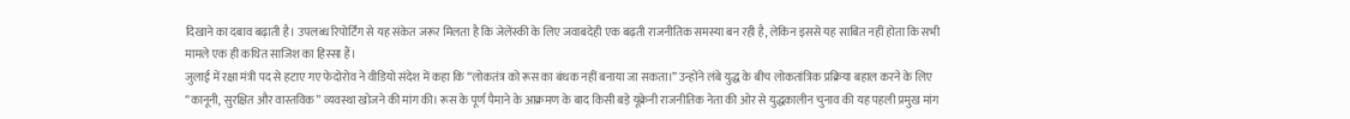दिखाने का दबाव बढ़ाती है। उपलब्ध रिपोर्टिंग से यह संकेत जरूर मिलता है कि जेलेंस्की के लिए जवाबदेही एक बढ़ती राजनीतिक समस्या बन रही है, लेकिन इससे यह साबित नहीं होता कि सभी मामले एक ही कथित साजिश का हिस्सा हैं।
जुलाई में रक्षा मंत्री पद से हटाए गए फेदोरोव ने वीडियो संदेश में कहा कि “लोकतंत्र को रूस का बंधक नहीं बनाया जा सकता।” उन्होंने लंबे युद्ध के बीच लोकतांत्रिक प्रक्रिया बहाल करने के लिए “कानूनी, सुरक्षित और वास्तविक” व्यवस्था खोजने की मांग की। रूस के पूर्ण पैमाने के आक्रमण के बाद किसी बड़े यूक्रेनी राजनीतिक नेता की ओर से युद्धकालीन चुनाव की यह पहली प्रमुख मांग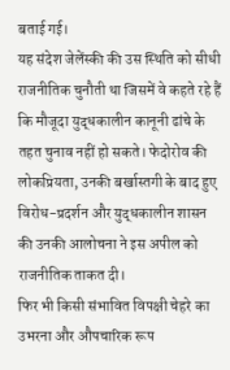बताई गई।
यह संदेश जेलेंस्की की उस स्थिति को सीधी राजनीतिक चुनौती था जिसमें वे कहते रहे हैं कि मौजूदा युद्धकालीन कानूनी ढांचे के तहत चुनाव नहीं हो सकते। फेदोरोव की लोकप्रियता, उनकी बर्खास्तगी के बाद हुए विरोध-प्रदर्शन और युद्धकालीन शासन की उनकी आलोचना ने इस अपील को राजनीतिक ताकत दी।
फिर भी किसी संभावित विपक्षी चेहरे का उभरना और औपचारिक रूप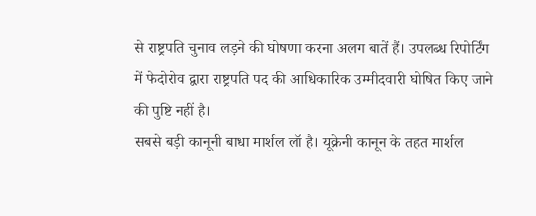से राष्ट्रपति चुनाव लड़ने की घोषणा करना अलग बातें हैं। उपलब्ध रिपोर्टिंग में फेदोरोव द्वारा राष्ट्रपति पद की आधिकारिक उम्मीदवारी घोषित किए जाने की पुष्टि नहीं है।
सबसे बड़ी कानूनी बाधा मार्शल लॉ है। यूक्रेनी कानून के तहत मार्शल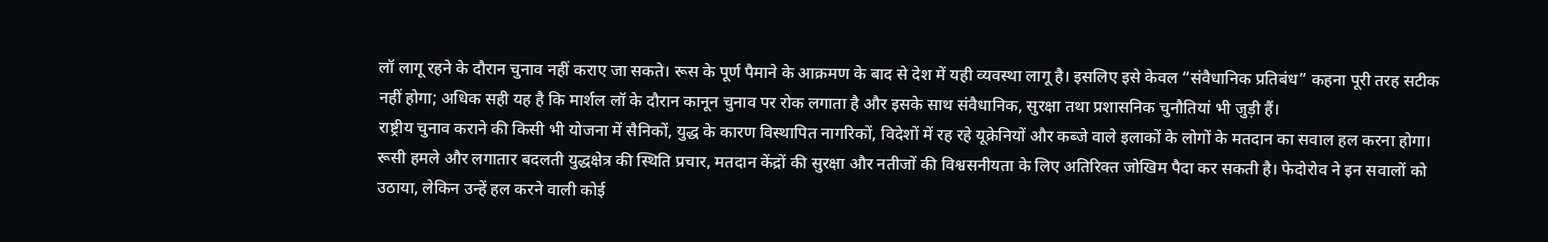लॉ लागू रहने के दौरान चुनाव नहीं कराए जा सकते। रूस के पूर्ण पैमाने के आक्रमण के बाद से देश में यही व्यवस्था लागू है। इसलिए इसे केवल “संवैधानिक प्रतिबंध” कहना पूरी तरह सटीक नहीं होगा; अधिक सही यह है कि मार्शल लॉ के दौरान कानून चुनाव पर रोक लगाता है और इसके साथ संवैधानिक, सुरक्षा तथा प्रशासनिक चुनौतियां भी जुड़ी हैं।
राष्ट्रीय चुनाव कराने की किसी भी योजना में सैनिकों, युद्ध के कारण विस्थापित नागरिकों, विदेशों में रह रहे यूक्रेनियों और कब्जे वाले इलाकों के लोगों के मतदान का सवाल हल करना होगा। रूसी हमले और लगातार बदलती युद्धक्षेत्र की स्थिति प्रचार, मतदान केंद्रों की सुरक्षा और नतीजों की विश्वसनीयता के लिए अतिरिक्त जोखिम पैदा कर सकती है। फेदोरोव ने इन सवालों को उठाया, लेकिन उन्हें हल करने वाली कोई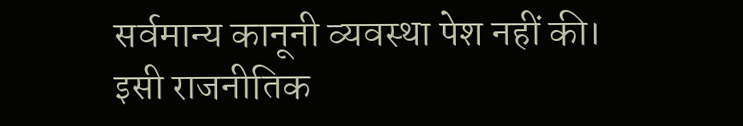सर्वमान्य कानूनी व्यवस्था पेश नहीं की।
इसी राजनीतिक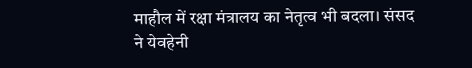माहौल में रक्षा मंत्रालय का नेतृत्व भी बदला। संसद ने येवहेनी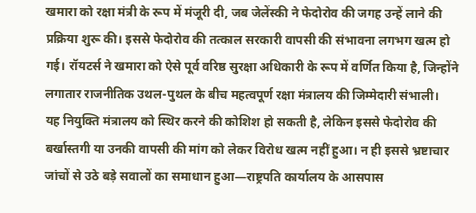खमारा को रक्षा मंत्री के रूप में मंजूरी दी, जब जेलेंस्की ने फेदोरोव की जगह उन्हें लाने की प्रक्रिया शुरू की। इससे फेदोरोव की तत्काल सरकारी वापसी की संभावना लगभग खत्म हो गई। रॉयटर्स ने खमारा को ऐसे पूर्व वरिष्ठ सुरक्षा अधिकारी के रूप में वर्णित किया है, जिन्होंने लगातार राजनीतिक उथल-पुथल के बीच महत्वपूर्ण रक्षा मंत्रालय की जिम्मेदारी संभाली।
यह नियुक्ति मंत्रालय को स्थिर करने की कोशिश हो सकती है, लेकिन इससे फेदोरोव की बर्खास्तगी या उनकी वापसी की मांग को लेकर विरोध खत्म नहीं हुआ। न ही इससे भ्रष्टाचार जांचों से उठे बड़े सवालों का समाधान हुआ—राष्ट्रपति कार्यालय के आसपास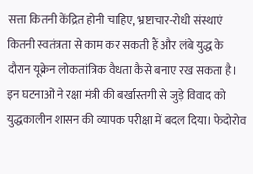सत्ता कितनी केंद्रित होनी चाहिए, भ्रष्टाचार-रोधी संस्थाएं कितनी स्वतंत्रता से काम कर सकती हैं और लंबे युद्ध के दौरान यूक्रेन लोकतांत्रिक वैधता कैसे बनाए रख सकता है।
इन घटनाओं ने रक्षा मंत्री की बर्खास्तगी से जुड़े विवाद को युद्धकालीन शासन की व्यापक परीक्षा में बदल दिया। फेदोरोव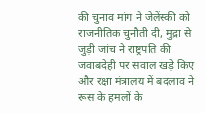की चुनाव मांग ने जेलेंस्की को राजनीतिक चुनौती दी, मुद्रा से जुड़ी जांच ने राष्ट्रपति की जवाबदेही पर सवाल खड़े किए और रक्षा मंत्रालय में बदलाव ने रूस के हमलों के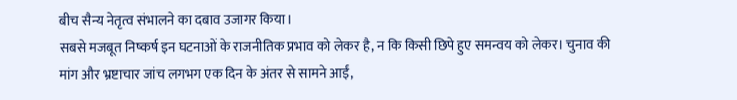बीच सैन्य नेतृत्व संभालने का दबाव उजागर किया।
सबसे मजबूत निष्कर्ष इन घटनाओं के राजनीतिक प्रभाव को लेकर है, न कि किसी छिपे हुए समन्वय को लेकर। चुनाव की मांग और भ्रष्टाचार जांच लगभग एक दिन के अंतर से सामने आईं,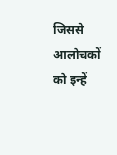जिससे आलोचकों को इन्हें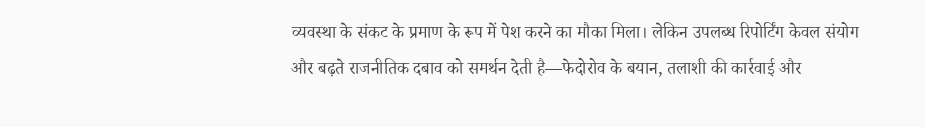व्यवस्था के संकट के प्रमाण के रूप में पेश करने का मौका मिला। लेकिन उपलब्ध रिपोर्टिंग केवल संयोग और बढ़ते राजनीतिक दबाव को समर्थन देती है—फेदोरोव के बयान, तलाशी की कार्रवाई और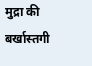मुद्रा की बर्खास्तगी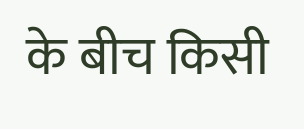के बीच किसी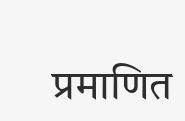प्रमाणित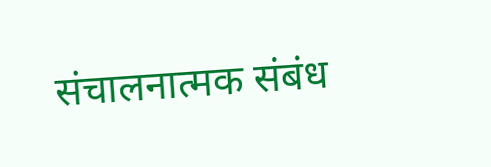संचालनात्मक संबंध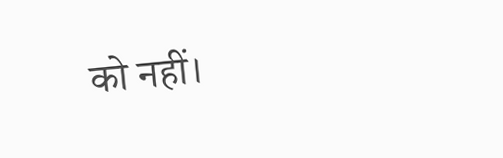को नहीं।